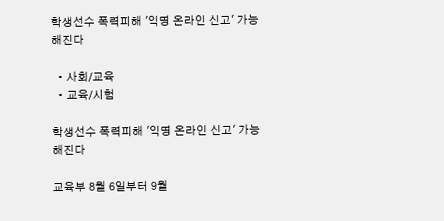학생선수 폭력피해 '익명 온라인 신고' 가능해진다

  • 사회/교육
  • 교육/시험

학생선수 폭력피해 '익명 온라인 신고' 가능해진다

교육부 8월 6일부터 9월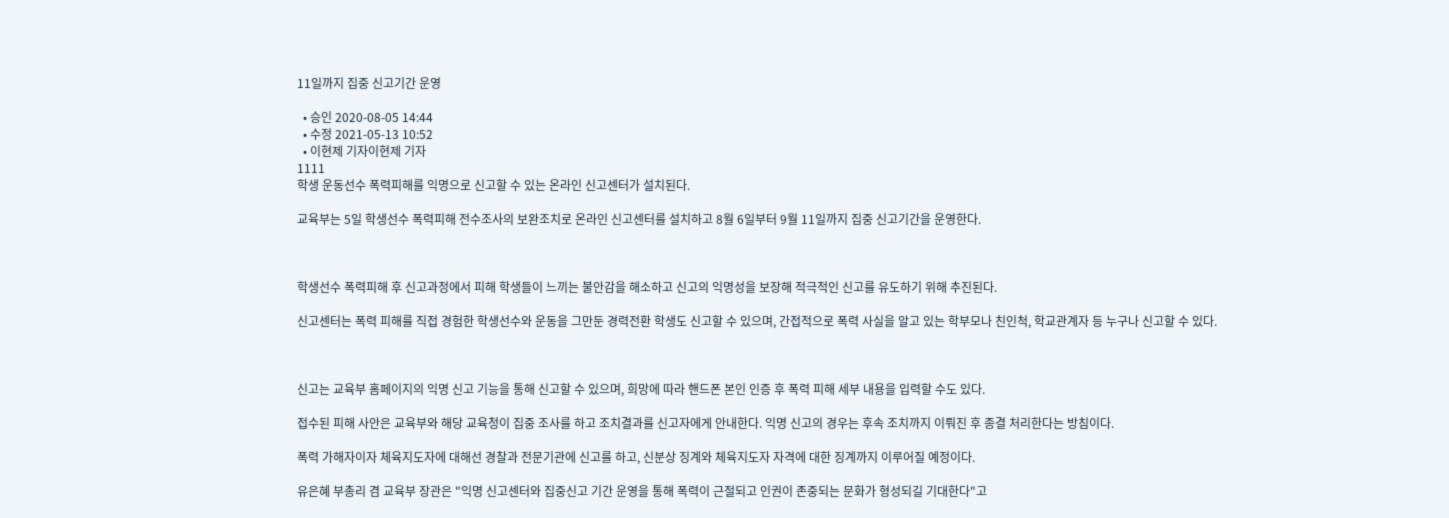11일까지 집중 신고기간 운영

  • 승인 2020-08-05 14:44
  • 수정 2021-05-13 10:52
  • 이현제 기자이현제 기자
1111
학생 운동선수 폭력피해를 익명으로 신고할 수 있는 온라인 신고센터가 설치된다.

교육부는 5일 학생선수 폭력피해 전수조사의 보완조치로 온라인 신고센터를 설치하고 8월 6일부터 9월 11일까지 집중 신고기간을 운영한다.



학생선수 폭력피해 후 신고과정에서 피해 학생들이 느끼는 불안감을 해소하고 신고의 익명성을 보장해 적극적인 신고를 유도하기 위해 추진된다.

신고센터는 폭력 피해를 직접 경험한 학생선수와 운동을 그만둔 경력전환 학생도 신고할 수 있으며, 간접적으로 폭력 사실을 알고 있는 학부모나 친인척, 학교관계자 등 누구나 신고할 수 있다.



신고는 교육부 홈페이지의 익명 신고 기능을 통해 신고할 수 있으며, 희망에 따라 핸드폰 본인 인증 후 폭력 피해 세부 내용을 입력할 수도 있다.

접수된 피해 사안은 교육부와 해당 교육청이 집중 조사를 하고 조치결과를 신고자에게 안내한다. 익명 신고의 경우는 후속 조치까지 이뤄진 후 종결 처리한다는 방침이다.

폭력 가해자이자 체육지도자에 대해선 경찰과 전문기관에 신고를 하고, 신분상 징계와 체육지도자 자격에 대한 징계까지 이루어질 예정이다.

유은혜 부총리 겸 교육부 장관은 "익명 신고센터와 집중신고 기간 운영을 통해 폭력이 근절되고 인권이 존중되는 문화가 형성되길 기대한다"고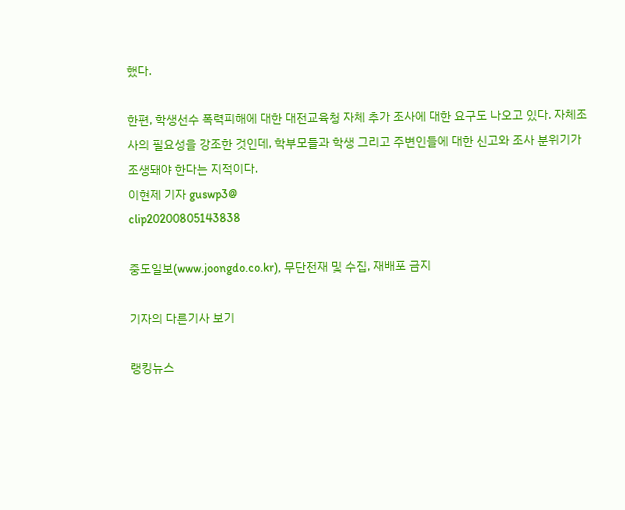했다.

한편, 학생선수 폭력피해에 대한 대전교육청 자체 추가 조사에 대한 요구도 나오고 있다. 자체조사의 필요성을 강조한 것인데, 학부모들과 학생 그리고 주변인들에 대한 신고와 조사 분위기가 조생돼야 한다는 지적이다.
이현제 기자 guswp3@
clip20200805143838

중도일보(www.joongdo.co.kr), 무단전재 및 수집, 재배포 금지

기자의 다른기사 보기

랭킹뉴스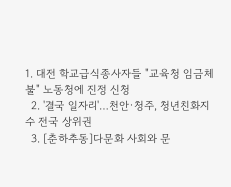1. 대전 학교급식종사자들 "교육청 임금체불" 노동청에 진정 신청
  2. '결국 일자리'…천안·청주, 청년친화지수 전국 상위권
  3. [춘하추동]다문화 사회와 문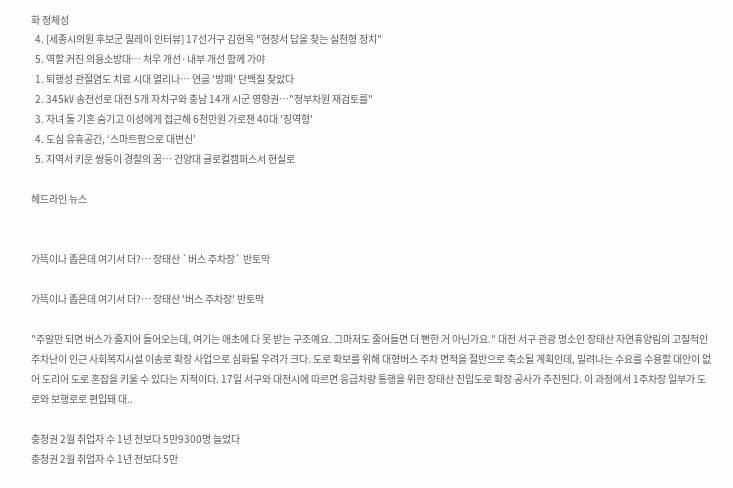화 정체성
  4. [세종시의원 후보군 릴레이 인터뷰] 17선거구 김현옥 "현장서 답을 찾는 실천형 정치"
  5. 역할 커진 의용소방대… 처우 개선·내부 개선 함께 가야
  1. 퇴행성 관절염도 치료 시대 열리나… 연골 '방패' 단백질 찾았다
  2. 345㎸ 송전선로 대전 5개 자치구와 충남 14개 시군 영향권…"정부차원 재검토를"
  3. 자녀 둘 기혼 숨기고 이성에게 접근해 6천만원 가로챈 40대 '징역형'
  4. 도심 유휴공간, ‘스마트팜으로 대변신’
  5. 지역서 키운 쌍둥이 경찰의 꿈… 건양대 글로컬캠퍼스서 현실로

헤드라인 뉴스


가뜩이나 좁은데 여기서 더?… 장태산 `버스 주차장` 반토막

가뜩이나 좁은데 여기서 더?… 장태산 '버스 주차장' 반토막

"주말만 되면 버스가 줄지어 들어오는데, 여기는 애초에 다 못 받는 구조예요. 그마저도 줄어들면 더 뻔한 거 아닌가요." 대전 서구 관광 명소인 장태산 자연휴양림의 고질적인 주차난이 인근 사회복지시설 이송로 확장 사업으로 심화될 우려가 크다. 도로 확보를 위해 대형버스 주차 면적을 절반으로 축소될 계획인데, 밀려나는 수요를 수용할 대안이 없어 도리어 도로 혼잡을 키울 수 있다는 지적이다. 17일 서구와 대전시에 따르면 응급차량 통행을 위한 장태산 진입도로 확장 공사가 추진된다. 이 과정에서 1주차장 일부가 도로와 보행로로 편입돼 대..

충청권 2월 취업자 수 1년 전보다 5만9300명 늘었다
충청권 2월 취업자 수 1년 전보다 5만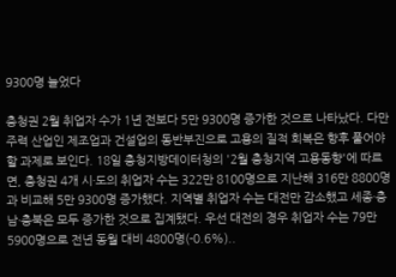9300명 늘었다

충청권 2월 취업자 수가 1년 전보다 5만 9300명 증가한 것으로 나타났다. 다만 주력 산업인 제조업과 건설업의 동반부진으로 고용의 질적 회복은 향후 풀어야 할 과제로 보인다. 18일 충청지방데이터청의 '2월 충청지역 고용동향'에 따르면, 충청권 4개 시·도의 취업자 수는 322만 8100명으로 지난해 316만 8800명과 비교해 5만 9300명 증가했다. 지역별 취업자 수는 대전만 감소했고 세종·충남·충북은 모두 증가한 것으로 집계됐다. 우선 대전의 경우 취업자 수는 79만 5900명으로 전년 동월 대비 4800명(-0.6%)..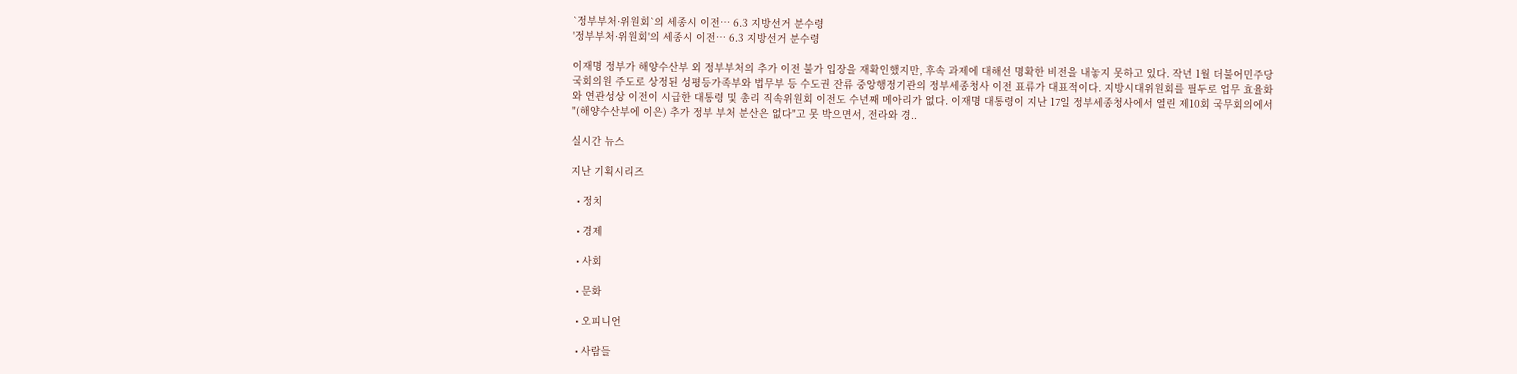`정부부처·위원회`의 세종시 이전… 6.3 지방선거 분수령
'정부부처·위원회'의 세종시 이전… 6.3 지방선거 분수령

이재명 정부가 해양수산부 외 정부부처의 추가 이전 불가 입장을 재확인했지만, 후속 과제에 대해선 명확한 비전을 내놓지 못하고 있다. 작년 1월 더불어민주당 국회의원 주도로 상정된 성평등가족부와 법무부 등 수도권 잔류 중앙행정기관의 정부세종청사 이전 표류가 대표적이다. 지방시대위원회를 필두로 업무 효율화와 연관성상 이전이 시급한 대통령 및 총리 직속위원회 이전도 수년째 메아리가 없다. 이재명 대통령이 지난 17일 정부세종청사에서 열린 제10회 국무회의에서 "(해양수산부에 이은) 추가 정부 부처 분산은 없다"고 못 박으면서, 전라와 경..

실시간 뉴스

지난 기획시리즈

  • 정치

  • 경제

  • 사회

  • 문화

  • 오피니언

  • 사람들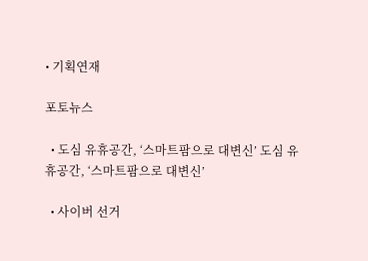• 기획연재

포토뉴스

  • 도심 유휴공간, ‘스마트팜으로 대변신’ 도심 유휴공간, ‘스마트팜으로 대변신’

  • 사이버 선거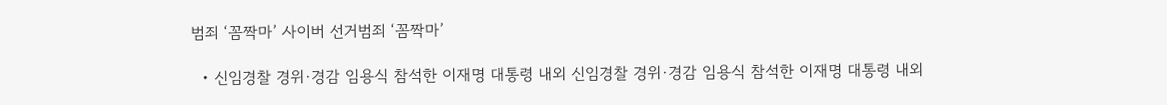범죄 ‘꼼짝마’ 사이버 선거범죄 ‘꼼짝마’

  • 신임경찰 경위·경감 임용식 참석한 이재명 대통령 내외 신임경찰 경위·경감 임용식 참석한 이재명 대통령 내외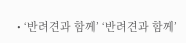• ‘반려견과 함께’ ‘반려견과 함께’